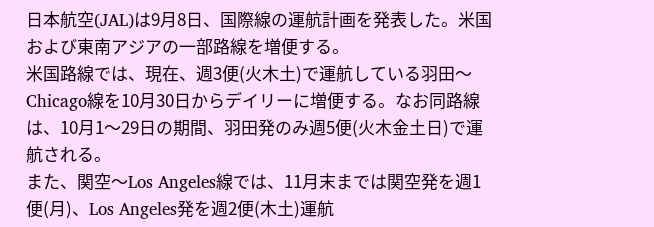日本航空(JAL)は9月8日、国際線の運航計画を発表した。米国および東南アジアの一部路線を増便する。
米国路線では、現在、週3便(火木土)で運航している羽田〜Chicago線を10月30日からデイリーに増便する。なお同路線は、10月1〜29日の期間、羽田発のみ週5便(火木金土日)で運航される。
また、関空〜Los Angeles線では、11月末までは関空発を週1便(月)、Los Angeles発を週2便(木土)運航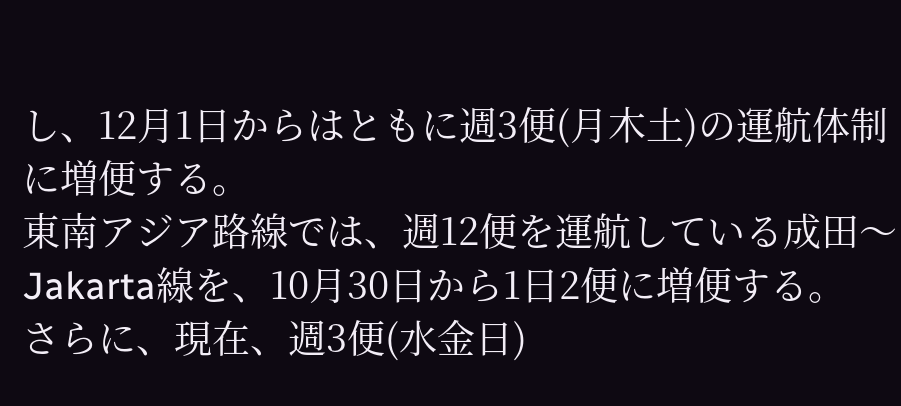し、12月1日からはともに週3便(月木土)の運航体制に増便する。
東南アジア路線では、週12便を運航している成田〜Jakarta線を、10月30日から1日2便に増便する。
さらに、現在、週3便(水金日)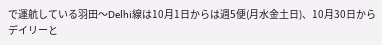で運航している羽田〜Delhi線は10月1日からは週5便(月水金土日)、10月30日からデイリーと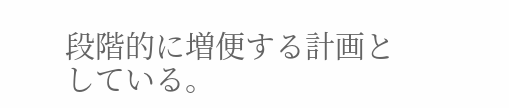段階的に増便する計画としている。